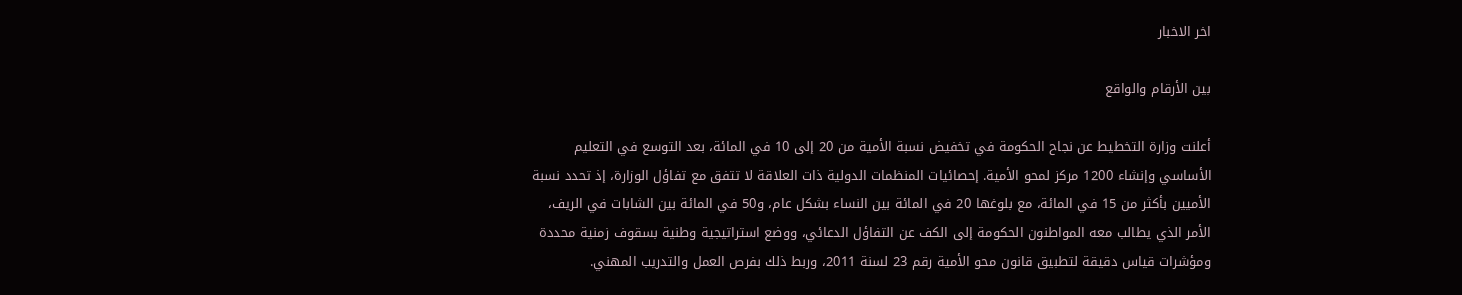اخر الاخبار

بين الأرقام والواقع

أعلنت وزارة التخطيط عن نجاح الحكومة في تخفيض نسبة الأمية من 20 إلى 10 في المائة، بعد التوسع في التعليم الأساسي وإنشاء 1200 مركز لمحو الأمية. إحصائيات المنظمات الدولية ذات العلاقة لا تتفق مع تفاؤل الوزارة، إذ تحدد نسبة الأميين بأكثر من 15 في المائة، مع بلوغها 20 في المائة بين النساء بشكل عام، و50 في المائة بين الشابات في الريف، الأمر الذي يطالب معه المواطنون الحكومة إلى الكف عن التفاؤل الدعائي، ووضع استراتيجية وطنية بسقوف زمنية محددة ومؤشرات قياس دقيقة لتطبيق قانون محو الأمية رقم 23 لسنة 2011، وربط ذلك بفرص العمل والتدريب المهني.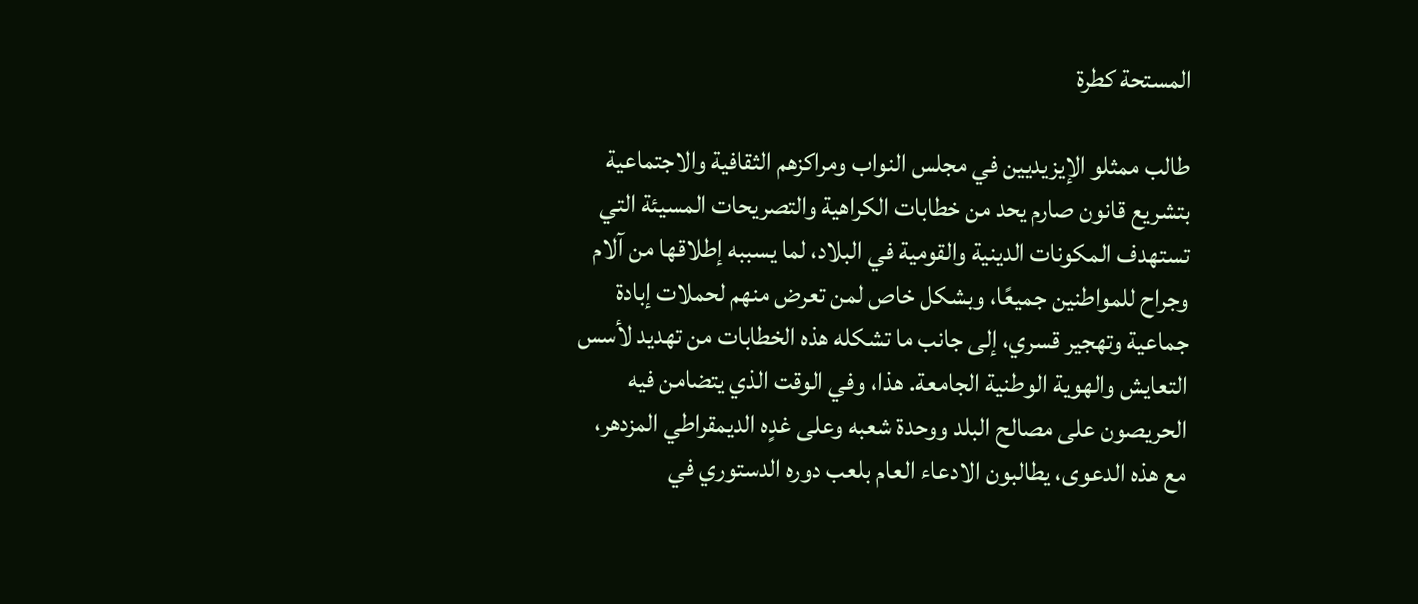المستحة كطرة

طالب ممثلو الإيزيديين في مجلس النواب ومراكزهم الثقافية والاجتماعية بتشريع قانون صارم يحد من خطابات الكراهية والتصريحات المسيئة التي تستهدف المكونات الدينية والقومية في البلاد، لما يسببه إطلاقها من آلام وجراح للمواطنين جميعًا، وبشكل خاص لمن تعرض منهم لحملات إبادة جماعية وتهجير قسري، إلى جانب ما تشكله هذه الخطابات من تهديد لأسس التعايش والهوية الوطنية الجامعة. هذا، وفي الوقت الذي يتضامن فيه الحريصون على مصالح البلد ووحدة شعبه وعلى غدٍه الديمقراطي المزدهر، مع هذه الدعوى، يطالبون الادعاء العام بلعب دوره الدستوري في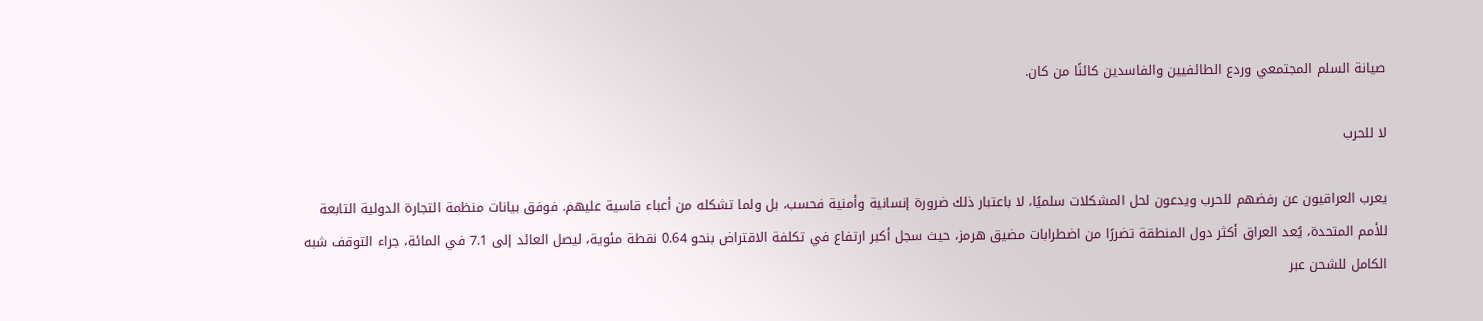صيانة السلم المجتمعي وردع الطائفيين والفاسدين كائنًا من كان.

لا للحرب

يعرب العراقيون عن رفضهم للحرب ويدعون لحل المشكلات سلميًا، لا باعتبار ذلك ضرورة إنسانية وأمنية فحسب، بل ولما تشكله من أعباء قاسية عليهم. فوفق بيانات منظمة التجارة الدولية التابعة للأمم المتحدة، يُعد العراق أكثر دول المنطقة تضررًا من اضطرابات مضيق هرمز، حيث سجل أكبر ارتفاع في تكلفة الاقتراض بنحو 0.64 نقطة مئوية، ليصل العائد إلى 7.1 في المائة، جراء التوقف شبه الكامل للشحن عبر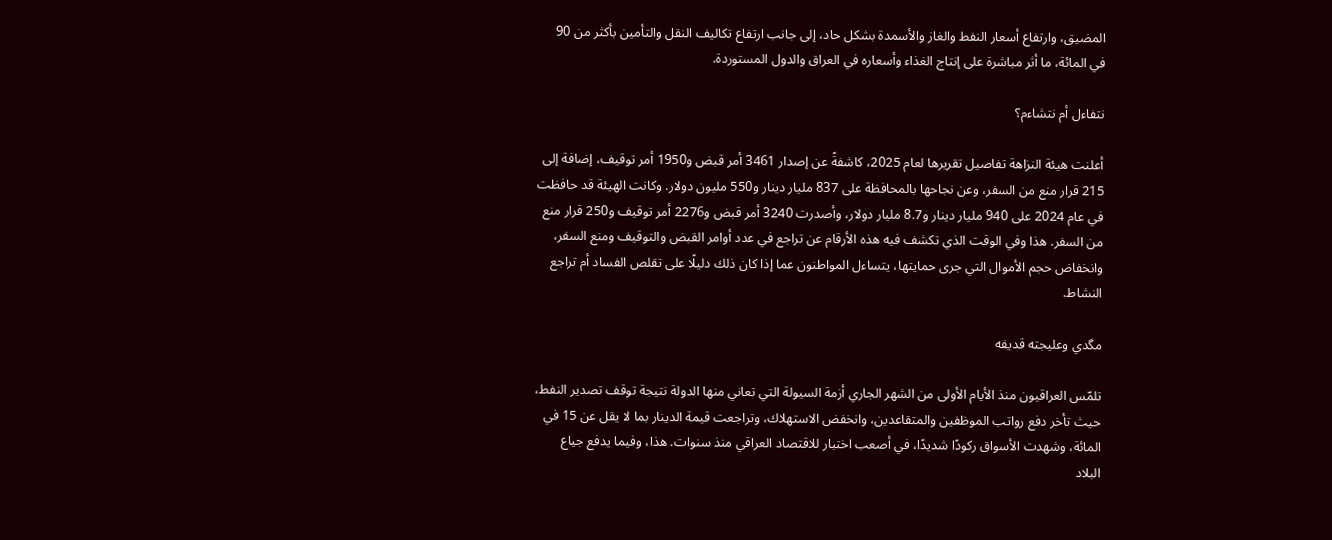المضيق، وارتفاع أسعار النفط والغاز والأسمدة بشكل حاد، إلى جانب ارتفاع تكاليف النقل والتأمين بأكثر من 90 في المائة، ما أثر مباشرة على إنتاج الغذاء وأسعاره في العراق والدول المستوردة.

نتفاءل أم نتشاءم؟

أعلنت هيئة النزاهة تفاصيل تقريرها لعام 2025، كاشفةً عن إصدار 3461 أمر قبض و1950 أمر توقيف، إضافة إلى 215 قرار منع من السفر، وعن نجاحها بالمحافظة على 837 مليار دينار و550 مليون دولار. وكانت الهيئة قد حافظت في عام 2024 على 940 مليار دينار و8.7 مليار دولار، وأصدرت 3240 أمر قبض و2276 أمر توقيف و250 قرار منع من السفر. هذا وفي الوقت الذي تكشف فيه هذه الأرقام عن تراجع في عدد أوامر القبض والتوقيف ومنع السفر، وانخفاض حجم الأموال التي جرى حمايتها، يتساءل المواطنون عما إذا كان ذلك دليلًا على تقلص الفساد أم تراجع النشاط.

مگدي وعليجته قديفه

تلمّس العراقيون منذ الأيام الأولى من الشهر الجاري أزمة السيولة التي تعاني منها الدولة نتيجة توقف تصدير النفط، حيث تأخر دفع رواتب الموظفين والمتقاعدين، وانخفض الاستهلاك، وتراجعت قيمة الدينار بما لا يقل عن 15 في المائة، وشهدت الأسواق ركودًا شديدًا، في أصعب اختبار للاقتصاد العراقي منذ سنوات. هذا، وفيما يدفع جياع البلاد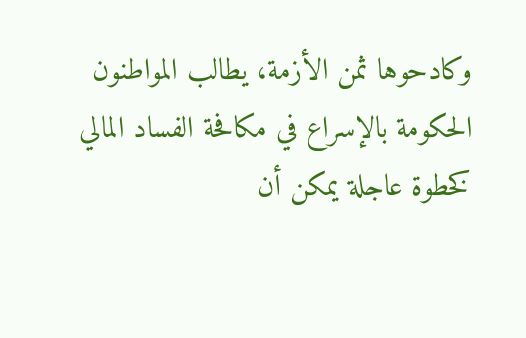وكادحوها ثمن الأزمة، يطالب المواطنون الحكومة بالإسراع في مكافحة الفساد المالي كخطوة عاجلة يمكن أن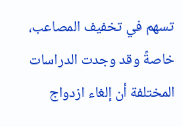تسهم في تخفيف المصاعب، خاصةً وقد وجدت الدراسات المختلفة أن إلغاء ازدواج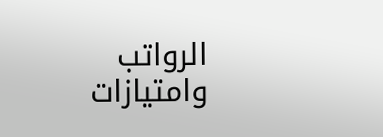الرواتب وامتيازات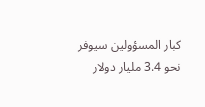كبار المسؤولين سيوفر نحو 3.4 مليار دولار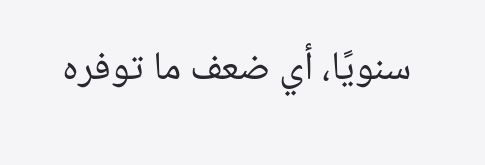سنويًا، أي ضعف ما توفره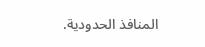المنافذ الحدودية.